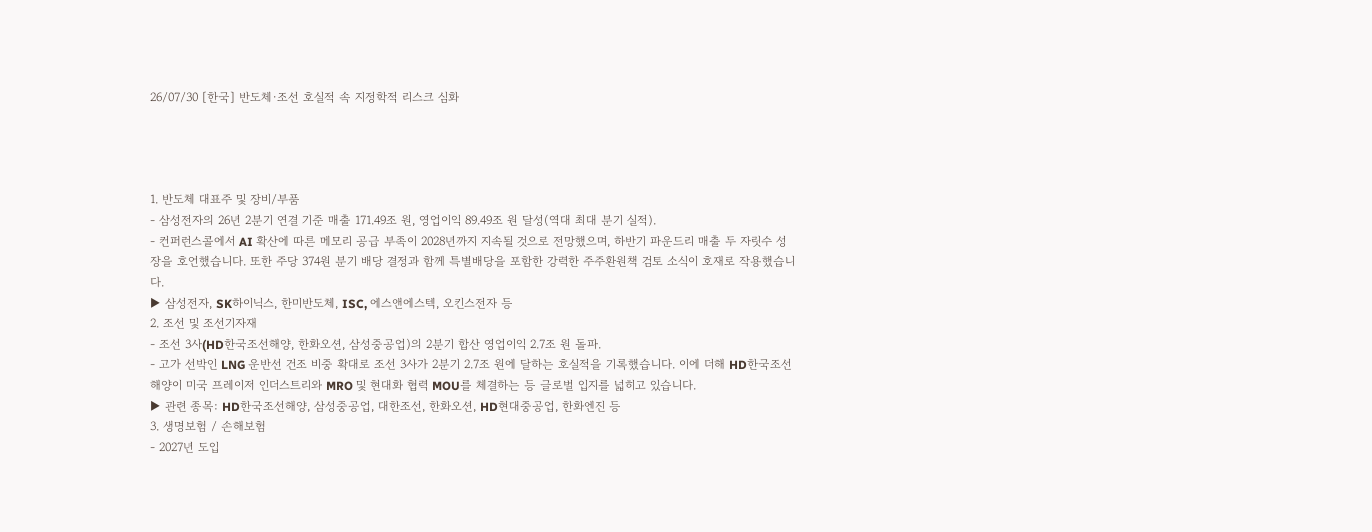26/07/30 [한국] 반도체·조선 호실적 속 지정학적 리스크 심화




1. 반도체 대표주 및 장비/부품
- 삼성전자의 26년 2분기 연결 기준 매출 171.49조 원, 영업이익 89.49조 원 달성(역대 최대 분기 실적).
- 컨퍼런스콜에서 AI 확산에 따른 메모리 공급 부족이 2028년까지 지속될 것으로 전망했으며, 하반기 파운드리 매출 두 자릿수 성장을 호언했습니다. 또한 주당 374원 분기 배당 결정과 함께 특별배당을 포함한 강력한 주주환원책 검토 소식이 호재로 작용했습니다.
▶ 삼성전자, SK하이닉스, 한미반도체, ISC, 에스앤에스텍, 오킨스전자 등
2. 조선 및 조선기자재
- 조선 3사(HD한국조선해양, 한화오션, 삼성중공업)의 2분기 합산 영업이익 2.7조 원 돌파.
- 고가 선박인 LNG 운반선 건조 비중 확대로 조선 3사가 2분기 2.7조 원에 달하는 호실적을 기록했습니다. 이에 더해 HD한국조선해양이 미국 프레이저 인더스트리와 MRO 및 현대화 협력 MOU를 체결하는 등 글로벌 입지를 넓히고 있습니다.
▶ 관련 종목: HD한국조선해양, 삼성중공업, 대한조선, 한화오션, HD현대중공업, 한화엔진 등
3. 생명보험 / 손해보험
- 2027년 도입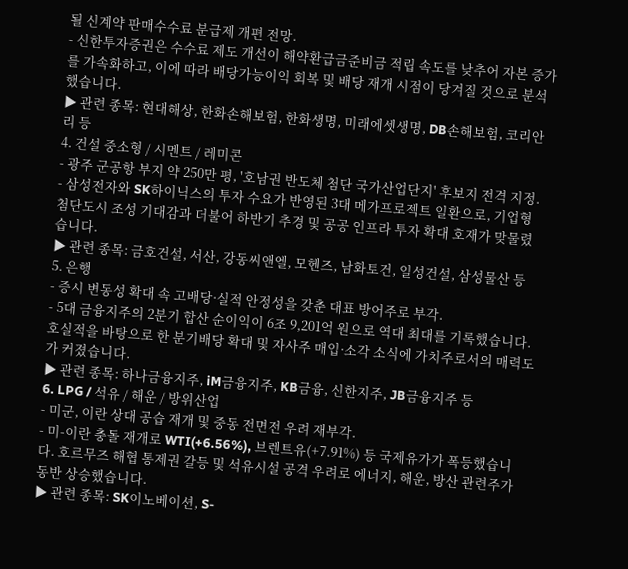될 신계약 판매수수료 분급제 개편 전망.
- 신한투자증권은 수수료 제도 개선이 해약환급금준비금 적립 속도를 낮추어 자본 증가를 가속화하고, 이에 따라 배당가능이익 회복 및 배당 재개 시점이 당겨질 것으로 분석했습니다.
▶ 관련 종목: 현대해상, 한화손해보험, 한화생명, 미래에셋생명, DB손해보험, 코리안리 등
4. 건설 중소형 / 시멘트 / 레미콘
- 광주 군공항 부지 약 250만 평, '호남권 반도체 첨단 국가산업단지' 후보지 전격 지정.
- 삼성전자와 SK하이닉스의 투자 수요가 반영된 3대 메가프로젝트 일환으로, 기업형 첨단도시 조성 기대감과 더불어 하반기 추경 및 공공 인프라 투자 확대 호재가 맞물렸습니다.
▶ 관련 종목: 금호건설, 서산, 강동씨앤엘, 모헨즈, 남화토건, 일성건설, 삼성물산 등
5. 은행
- 증시 변동성 확대 속 고배당·실적 안정성을 갖춘 대표 방어주로 부각.
- 5대 금융지주의 2분기 합산 순이익이 6조 9,201억 원으로 역대 최대를 기록했습니다. 호실적을 바탕으로 한 분기배당 확대 및 자사주 매입·소각 소식에 가치주로서의 매력도가 커졌습니다.
▶ 관련 종목: 하나금융지주, iM금융지주, KB금융, 신한지주, JB금융지주 등
6. LPG / 석유 / 해운 / 방위산업
- 미군, 이란 상대 공습 재개 및 중동 전면전 우려 재부각.
- 미-이란 충돌 재개로 WTI(+6.56%), 브렌트유(+7.91%) 등 국제유가가 폭등했습니다. 호르무즈 해협 통제권 갈등 및 석유시설 공격 우려로 에너지, 해운, 방산 관련주가 동반 상승했습니다.
▶ 관련 종목: SK이노베이션, S-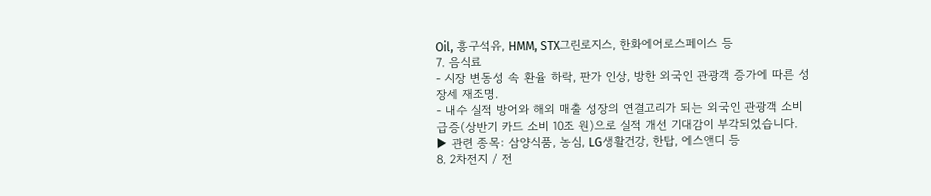Oil, 흥구석유, HMM, STX그린로지스, 한화에어로스페이스 등
7. 음식료
- 시장 변동성 속 환율 하락, 판가 인상, 방한 외국인 관광객 증가에 따른 성장세 재조명.
- 내수 실적 방어와 해외 매출 성장의 연결고리가 되는 외국인 관광객 소비 급증(상반기 카드 소비 10조 원)으로 실적 개선 기대감이 부각되었습니다.
▶ 관련 종목: 삼양식품, 농심, LG생활건강, 한탑, 에스앤디 등
8. 2차전지 / 전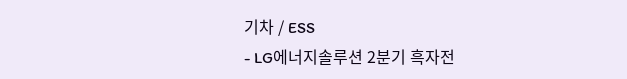기차 / ESS
- LG에너지솔루션 2분기 흑자전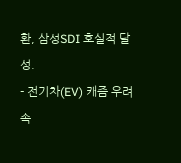환, 삼성SDI 호실적 달성.
- 전기차(EV) 캐즘 우려 속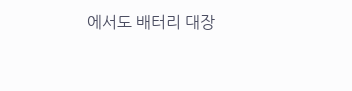에서도 배터리 대장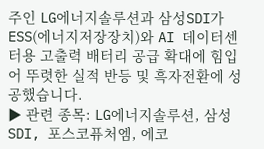주인 LG에너지솔루션과 삼성SDI가 ESS(에너지저장장치)와 AI 데이터센터용 고출력 배터리 공급 확대에 힘입어 뚜렷한 실적 반등 및 흑자전환에 성공했습니다.
▶ 관련 종목: LG에너지솔루션, 삼성SDI, 포스코퓨처엠, 에코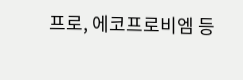프로, 에코프로비엠 등